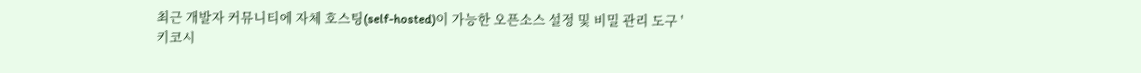최근 개발자 커뮤니티에 자체 호스팅(self-hosted)이 가능한 오픈소스 설정 및 비밀 관리 도구 '키코시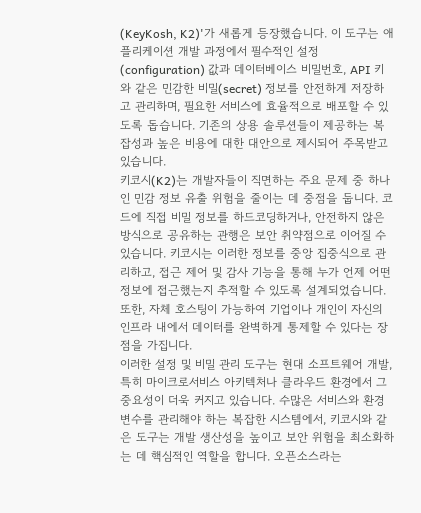(KeyKosh, K2)'가 새롭게 등장했습니다. 이 도구는 애플리케이션 개발 과정에서 필수적인 설정(configuration) 값과 데이터베이스 비밀번호, API 키와 같은 민감한 비밀(secret) 정보를 안전하게 저장하고 관리하며, 필요한 서비스에 효율적으로 배포할 수 있도록 돕습니다. 기존의 상용 솔루션들이 제공하는 복잡성과 높은 비용에 대한 대안으로 제시되어 주목받고 있습니다.
키코시(K2)는 개발자들이 직면하는 주요 문제 중 하나인 민감 정보 유출 위험을 줄이는 데 중점을 둡니다. 코드에 직접 비밀 정보를 하드코딩하거나, 안전하지 않은 방식으로 공유하는 관행은 보안 취약점으로 이어질 수 있습니다. 키코시는 이러한 정보를 중앙 집중식으로 관리하고, 접근 제어 및 감사 기능을 통해 누가 언제 어떤 정보에 접근했는지 추적할 수 있도록 설계되었습니다. 또한, 자체 호스팅이 가능하여 기업이나 개인이 자신의 인프라 내에서 데이터를 완벽하게 통제할 수 있다는 장점을 가집니다.
이러한 설정 및 비밀 관리 도구는 현대 소프트웨어 개발, 특히 마이크로서비스 아키텍처나 클라우드 환경에서 그 중요성이 더욱 커지고 있습니다. 수많은 서비스와 환경 변수를 관리해야 하는 복잡한 시스템에서, 키코시와 같은 도구는 개발 생산성을 높이고 보안 위험을 최소화하는 데 핵심적인 역할을 합니다. 오픈소스라는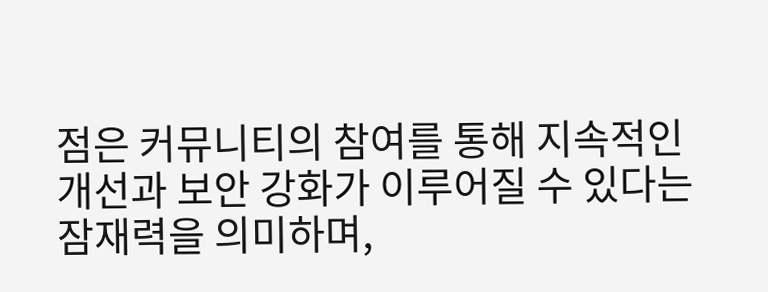점은 커뮤니티의 참여를 통해 지속적인 개선과 보안 강화가 이루어질 수 있다는 잠재력을 의미하며,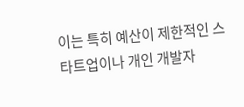이는 특히 예산이 제한적인 스타트업이나 개인 개발자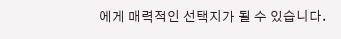에게 매력적인 선택지가 될 수 있습니다.